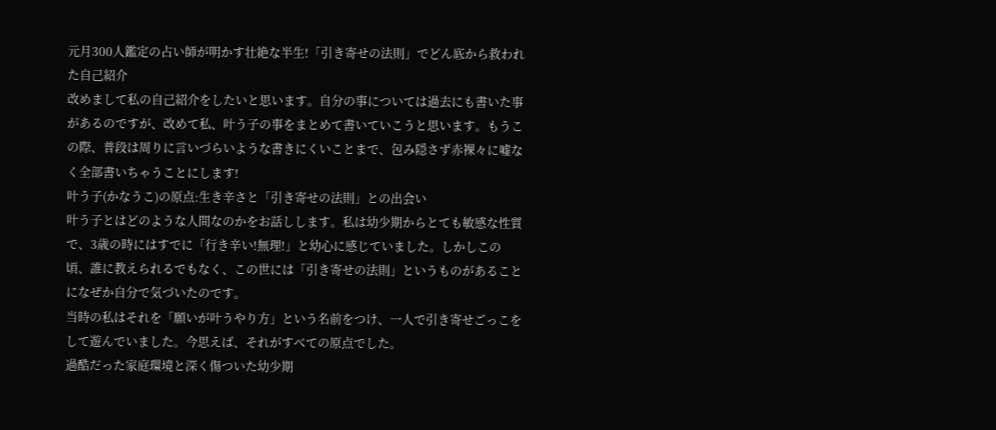元月300人鑑定の占い師が明かす壮絶な半生!「引き寄せの法則」でどん底から救われた自己紹介
改めまして私の自己紹介をしたいと思います。自分の事については過去にも書いた事があるのですが、改めて私、叶う子の事をまとめて書いていこうと思います。もうこの際、普段は周りに言いづらいような書きにくいことまで、包み隠さず赤裸々に嘘なく全部書いちゃうことにします!
叶う子(かなうこ)の原点:生き辛さと「引き寄せの法則」との出会い
叶う子とはどのような人間なのかをお話しします。私は幼少期からとても敏感な性質で、3歳の時にはすでに「行き辛い!無理!」と幼心に感じていました。しかしこの頃、誰に教えられるでもなく、この世には「引き寄せの法則」というものがあることになぜか自分で気づいたのです。
当時の私はそれを「願いが叶うやり方」という名前をつけ、一人で引き寄せごっこをして遊んでいました。今思えば、それがすべての原点でした。
過酷だった家庭環境と深く傷ついた幼少期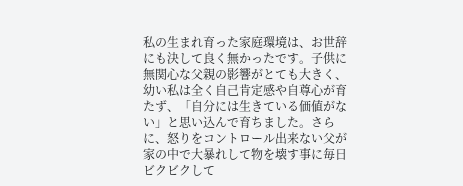私の生まれ育った家庭環境は、お世辞にも決して良く無かったです。子供に無関心な父親の影響がとても大きく、幼い私は全く自己肯定感や自尊心が育たず、「自分には生きている価値がない」と思い込んで育ちました。さらに、怒りをコントロール出来ない父が家の中で大暴れして物を壊す事に毎日ビクビクして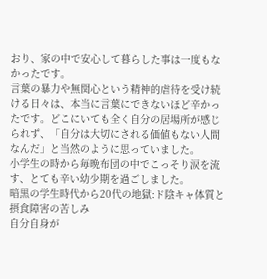おり、家の中で安心して暮らした事は一度もなかったです。
言葉の暴力や無関心という精神的虐待を受け続ける日々は、本当に言葉にできないほど辛かったです。どこにいても全く自分の居場所が感じられず、「自分は大切にされる価値もない人間なんだ」と当然のように思っていました。
小学生の時から毎晩布団の中でこっそり涙を流す、とても辛い幼少期を過ごしました。
暗黒の学生時代から20代の地獄:ド陰キャ体質と摂食障害の苦しみ
自分自身が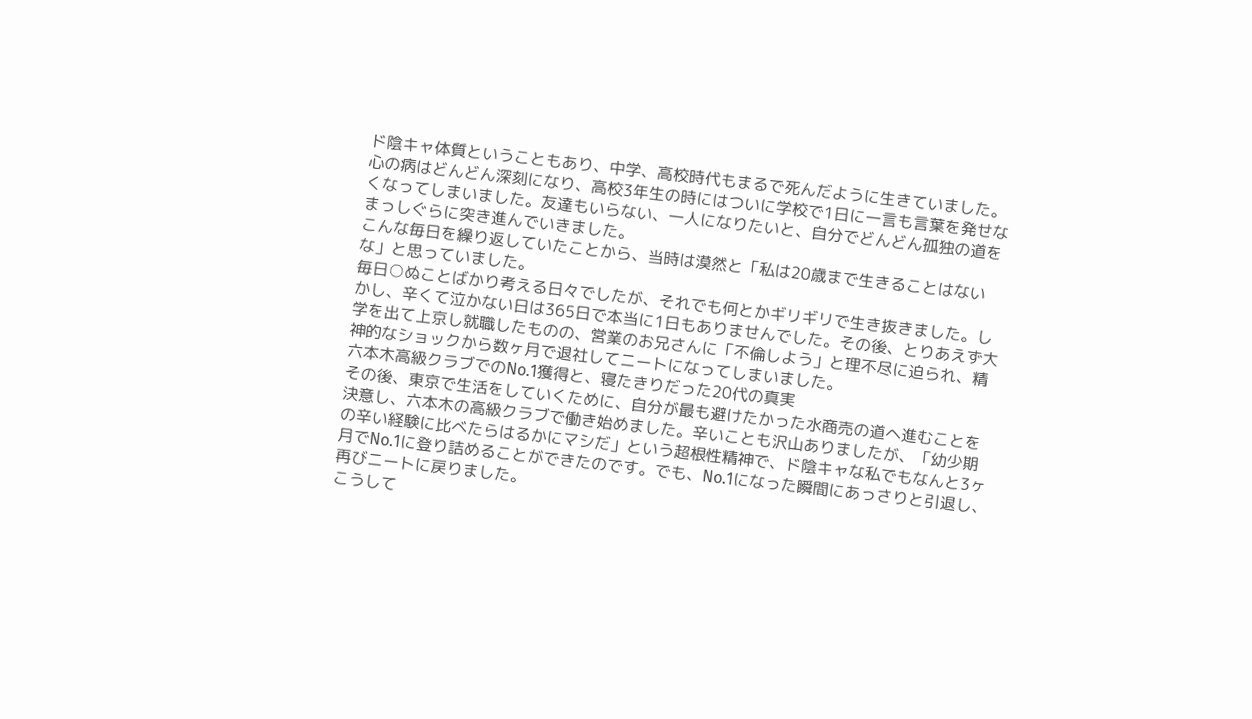ド陰キャ体質ということもあり、中学、高校時代もまるで死んだように生きていました。心の病はどんどん深刻になり、高校3年生の時にはついに学校で1日に一言も言葉を発せなくなってしまいました。友達もいらない、一人になりたいと、自分でどんどん孤独の道をまっしぐらに突き進んでいきました。
こんな毎日を繰り返していたことから、当時は漠然と「私は20歳まで生きることはないな」と思っていました。
毎日○ぬことばかり考える日々でしたが、それでも何とかギリギリで生き抜きました。しかし、辛くて泣かない日は365日で本当に1日もありませんでした。その後、とりあえず大学を出て上京し就職したものの、営業のお兄さんに「不倫しよう」と理不尽に迫られ、精神的なショックから数ヶ月で退社してニートになってしまいました。
六本木高級クラブでのNo.1獲得と、寝たきりだった20代の真実
その後、東京で生活をしていくために、自分が最も避けたかった水商売の道へ進むことを決意し、六本木の高級クラブで働き始めました。辛いことも沢山ありましたが、「幼少期の辛い経験に比べたらはるかにマシだ」という超根性精神で、ド陰キャな私でもなんと3ヶ月でNo.1に登り詰めることができたのです。でも、No.1になった瞬間にあっさりと引退し、再びニートに戻りました。
こうして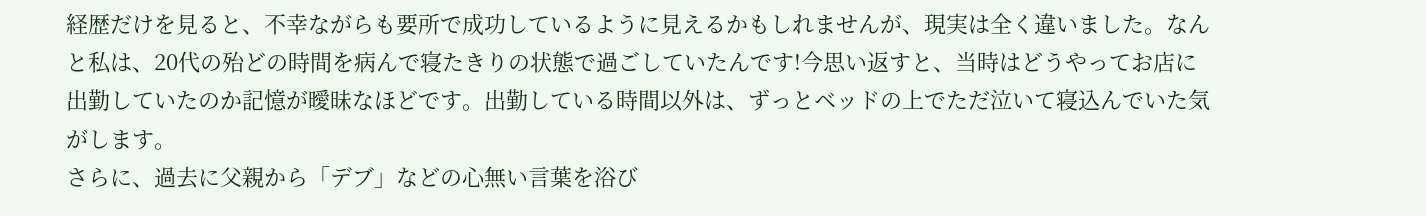経歴だけを見ると、不幸ながらも要所で成功しているように見えるかもしれませんが、現実は全く違いました。なんと私は、20代の殆どの時間を病んで寝たきりの状態で過ごしていたんです!今思い返すと、当時はどうやってお店に出勤していたのか記憶が曖昧なほどです。出勤している時間以外は、ずっとベッドの上でただ泣いて寝込んでいた気がします。
さらに、過去に父親から「デブ」などの心無い言葉を浴び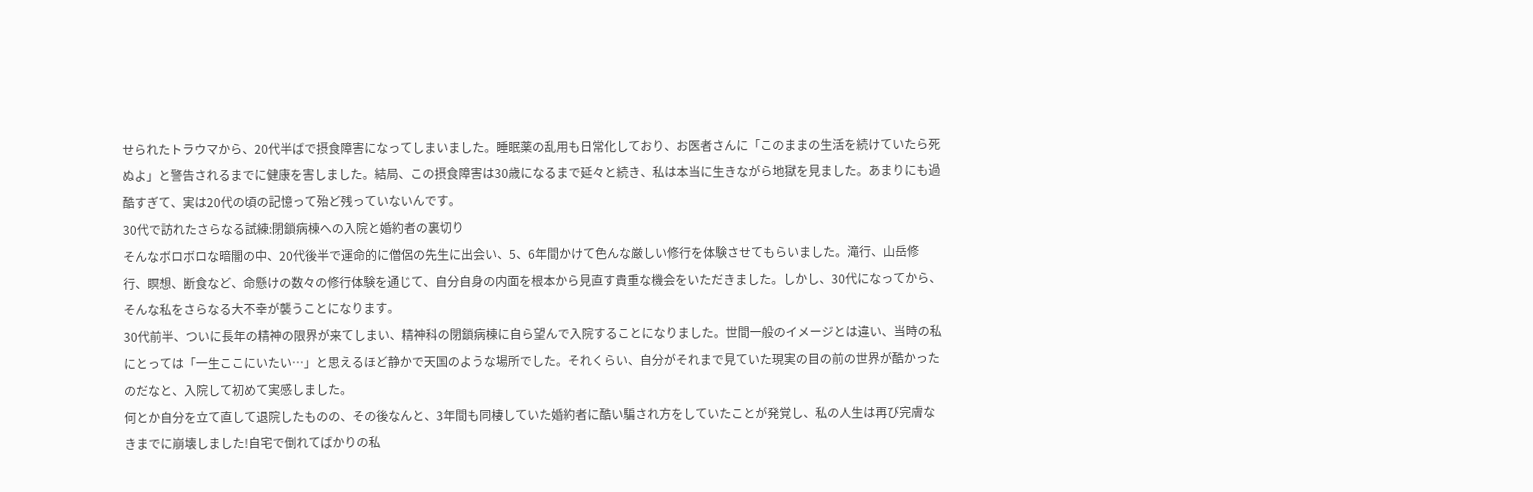せられたトラウマから、20代半ばで摂食障害になってしまいました。睡眠薬の乱用も日常化しており、お医者さんに「このままの生活を続けていたら死ぬよ」と警告されるまでに健康を害しました。結局、この摂食障害は30歳になるまで延々と続き、私は本当に生きながら地獄を見ました。あまりにも過酷すぎて、実は20代の頃の記憶って殆ど残っていないんです。
30代で訪れたさらなる試練:閉鎖病棟への入院と婚約者の裏切り
そんなボロボロな暗闇の中、20代後半で運命的に僧侶の先生に出会い、5、6年間かけて色んな厳しい修行を体験させてもらいました。滝行、山岳修行、瞑想、断食など、命懸けの数々の修行体験を通じて、自分自身の内面を根本から見直す貴重な機会をいただきました。しかし、30代になってから、そんな私をさらなる大不幸が襲うことになります。
30代前半、ついに長年の精神の限界が来てしまい、精神科の閉鎖病棟に自ら望んで入院することになりました。世間一般のイメージとは違い、当時の私にとっては「一生ここにいたい…」と思えるほど静かで天国のような場所でした。それくらい、自分がそれまで見ていた現実の目の前の世界が酷かったのだなと、入院して初めて実感しました。
何とか自分を立て直して退院したものの、その後なんと、3年間も同棲していた婚約者に酷い騙され方をしていたことが発覚し、私の人生は再び完膚なきまでに崩壊しました!自宅で倒れてばかりの私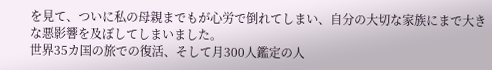を見て、ついに私の母親までもが心労で倒れてしまい、自分の大切な家族にまで大きな悪影響を及ぼしてしまいました。
世界35カ国の旅での復活、そして月300人鑑定の人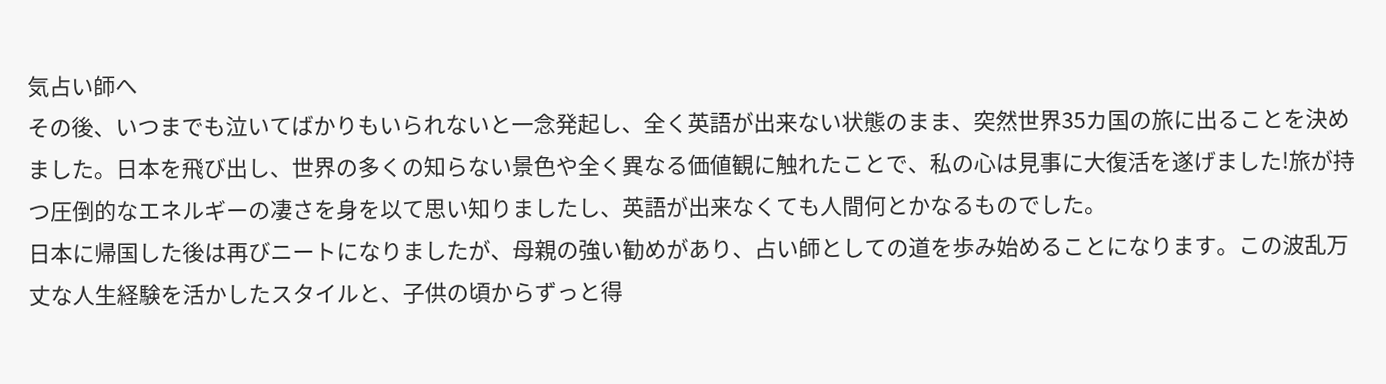気占い師へ
その後、いつまでも泣いてばかりもいられないと一念発起し、全く英語が出来ない状態のまま、突然世界35カ国の旅に出ることを決めました。日本を飛び出し、世界の多くの知らない景色や全く異なる価値観に触れたことで、私の心は見事に大復活を遂げました!旅が持つ圧倒的なエネルギーの凄さを身を以て思い知りましたし、英語が出来なくても人間何とかなるものでした。
日本に帰国した後は再びニートになりましたが、母親の強い勧めがあり、占い師としての道を歩み始めることになります。この波乱万丈な人生経験を活かしたスタイルと、子供の頃からずっと得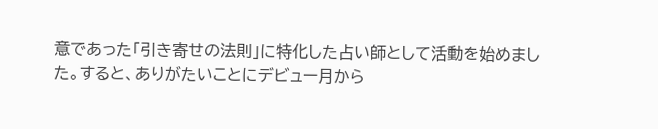意であった「引き寄せの法則」に特化した占い師として活動を始めました。すると、ありがたいことにデビュー月から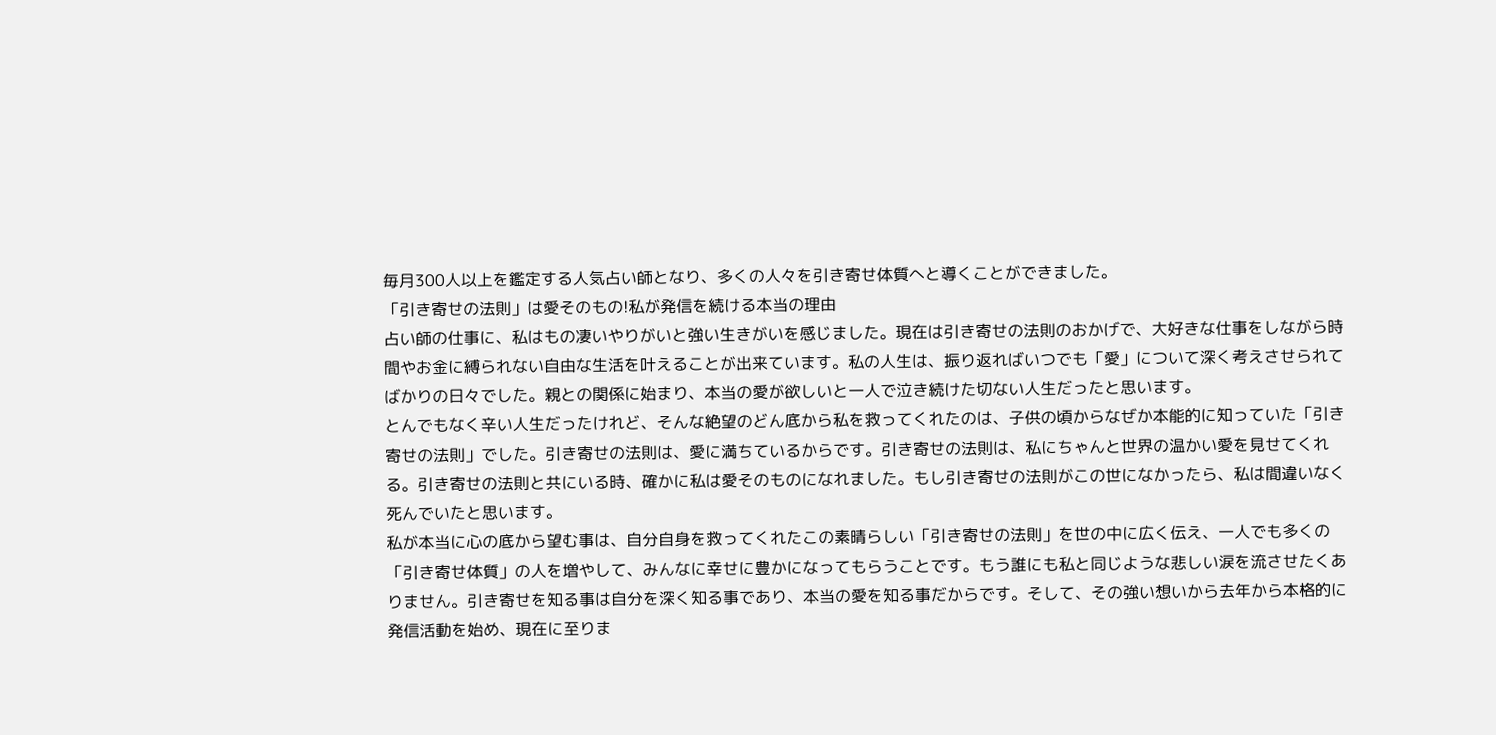毎月300人以上を鑑定する人気占い師となり、多くの人々を引き寄せ体質へと導くことができました。
「引き寄せの法則」は愛そのもの!私が発信を続ける本当の理由
占い師の仕事に、私はもの凄いやりがいと強い生きがいを感じました。現在は引き寄せの法則のおかげで、大好きな仕事をしながら時間やお金に縛られない自由な生活を叶えることが出来ています。私の人生は、振り返ればいつでも「愛」について深く考えさせられてばかりの日々でした。親との関係に始まり、本当の愛が欲しいと一人で泣き続けた切ない人生だったと思います。
とんでもなく辛い人生だったけれど、そんな絶望のどん底から私を救ってくれたのは、子供の頃からなぜか本能的に知っていた「引き寄せの法則」でした。引き寄せの法則は、愛に満ちているからです。引き寄せの法則は、私にちゃんと世界の温かい愛を見せてくれる。引き寄せの法則と共にいる時、確かに私は愛そのものになれました。もし引き寄せの法則がこの世になかったら、私は間違いなく死んでいたと思います。
私が本当に心の底から望む事は、自分自身を救ってくれたこの素晴らしい「引き寄せの法則」を世の中に広く伝え、一人でも多くの「引き寄せ体質」の人を増やして、みんなに幸せに豊かになってもらうことです。もう誰にも私と同じような悲しい涙を流させたくありません。引き寄せを知る事は自分を深く知る事であり、本当の愛を知る事だからです。そして、その強い想いから去年から本格的に発信活動を始め、現在に至りま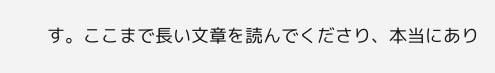す。ここまで長い文章を読んでくださり、本当にあり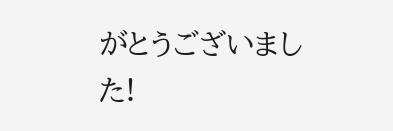がとうございました!